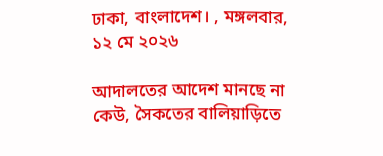ঢাকা, বাংলাদেশ। , মঙ্গলবার, ১২ মে ২০২৬

আদালতের আদেশ মানছে না কেউ, সৈকতের বালিয়াড়িতে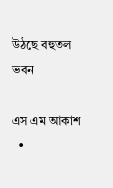উঠছে বহুতল ভবন

এস এম আকাশ
  •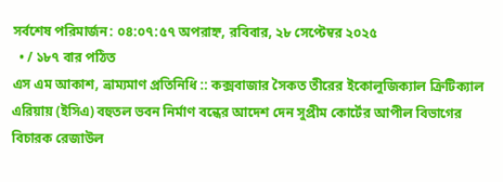সর্বশেষ পরিমার্জন: ০৪:০৭:৫৭ অপরাহ্ন, রবিবার, ২৮ সেপ্টেম্বর ২০২৫
  • / ১৮৭ বার পঠিত
এস এম আকাশ, ভ্রাম্যমাণ প্রতিনিধি :: কক্সবাজার সৈকত তীরের ইকোলুজিক্যাল ক্রিটিক্যাল এরিয়ায় (ইসিএ) বহুতল ভবন নির্মাণ বন্ধের আদেশ দেন সুপ্রীম কোর্টের আপীল বিভাগের বিচারক রেজাউল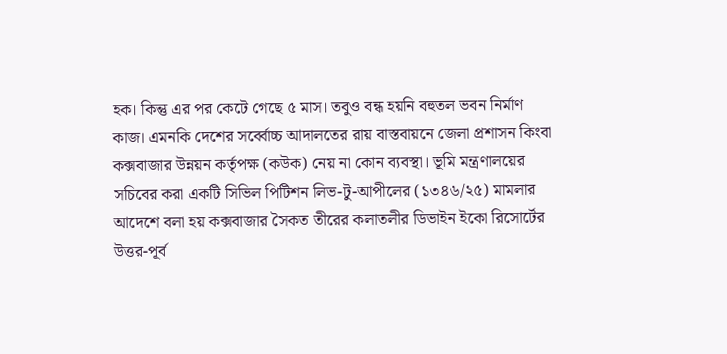হক। কিন্তু এর পর কেটে গেছে ৫ মাস। তবুও বন্ধ হয়নি বহুতল ভবন নির্মাণ কাজ। এমনকি দেশের সর্ব্বোচ্চ আদালতের রায় বাস্তবায়নে জেলা প্রশাসন কিংবা কক্সবাজার উন্নয়ন কর্তৃপক্ষ (কউক) নেয় না কোন ব্যবস্থা। ভূমি মন্ত্রণালয়ের সচিবের করা একটি সিভিল পিটিশন লিভ-টু-আপীলের (১৩৪৬/২৫) মামলার আদেশে বলা হয় কক্সবাজার সৈকত তীরের কলাতলীর ডিভাইন ইকো রিসোর্টের উত্তর-পূর্ব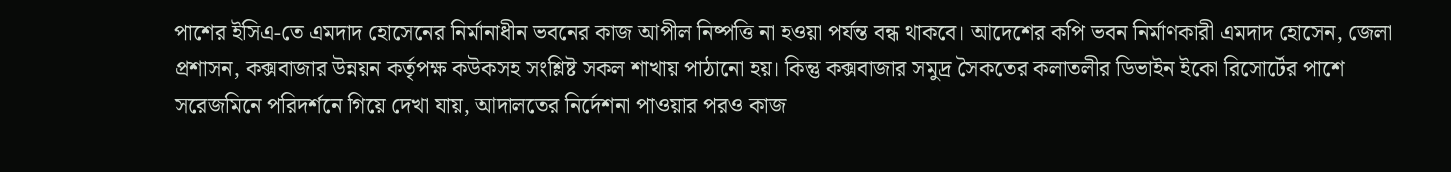পাশের ইসিএ-তে এমদাদ হোসেনের নির্মানাধীন ভবনের কাজ আপীল নিষ্পত্তি না হওয়া পর্যন্ত বন্ধ থাকবে। আদেশের কপি ভবন নির্মাণকারী এমদাদ হোসেন, জেলা প্রশাসন, কক্সবাজার উন্নয়ন কর্তৃপক্ষ কউকসহ সংশ্লিষ্ট সকল শাখায় পাঠানো হয়। কিন্তু কক্সবাজার সমুদ্র সৈকতের কলাতলীর ডিভাইন ইকো রিসোর্টের পাশে সরেজমিনে পরিদর্শনে গিয়ে দেখা যায়, আদালতের নির্দেশনা পাওয়ার পরও কাজ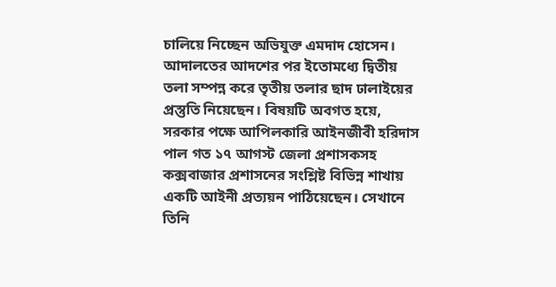চালিয়ে নিচ্ছেন অভিযুক্ত এমদাদ হোসেন। আদালতের আদশের পর ইতোমধ্যে দ্বিতীয় তলা সম্পন্ন করে তৃতীয় তলার ছাদ ঢালাইয়ের প্রস্তুতি নিয়েছেন। বিষয়টি অবগত হয়ে, সরকার পক্ষে আপিলকারি আইনজীবী হরিদাস পাল গত ১৭ আগস্ট জেলা প্রশাসকসহ কক্সবাজার প্রশাসনের সংশ্লিষ্ট বিভিন্ন শাখায় একটি আইনী প্রত্যয়ন পাঠিয়েছেন। সেখানে তিনি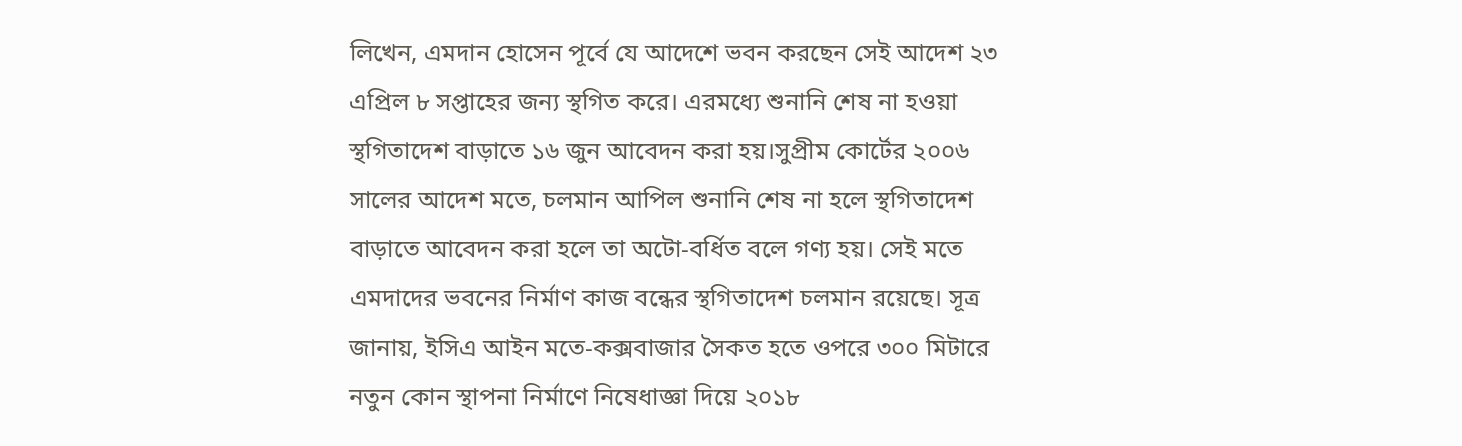লিখেন, এমদান হোসেন পূর্বে যে আদেশে ভবন করছেন সেই আদেশ ২৩ এপ্রিল ৮ সপ্তাহের জন্য স্থগিত করে। এরমধ্যে শুনানি শেষ না হওয়া স্থগিতাদেশ বাড়াতে ১৬ জুন আবেদন করা হয়।সুপ্রীম কোর্টের ২০০৬ সালের আদেশ মতে, চলমান আপিল শুনানি শেষ না হলে স্থগিতাদেশ বাড়াতে আবেদন করা হলে তা অটো-বর্ধিত বলে গণ্য হয়। সেই মতে এমদাদের ভবনের নির্মাণ কাজ বন্ধের স্থগিতাদেশ চলমান রয়েছে। সূত্র জানায়, ইসিএ আইন মতে-কক্সবাজার সৈকত হতে ওপরে ৩০০ মিটারে নতুন কোন স্থাপনা নির্মাণে নিষেধাজ্ঞা দিয়ে ২০১৮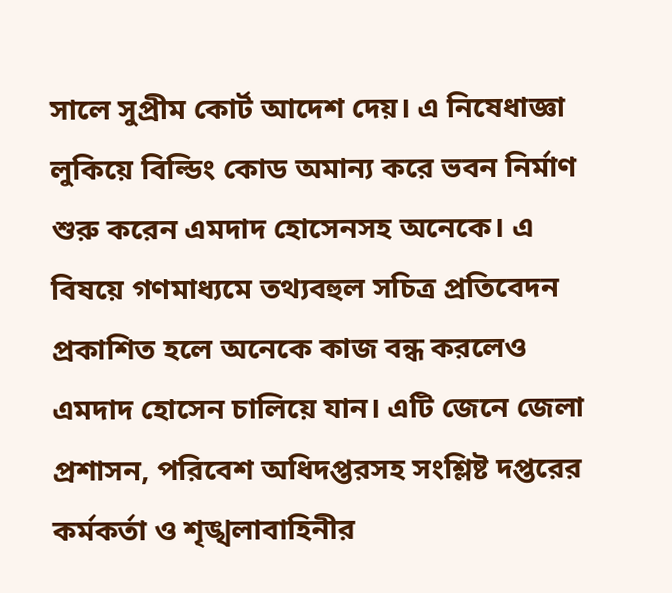সালে সুপ্রীম কোর্ট আদেশ দেয়। এ নিষেধাজ্ঞা লুকিয়ে বিল্ডিং কোড অমান্য করে ভবন নির্মাণ শুরু করেন এমদাদ হোসেনসহ অনেকে। এ বিষয়ে গণমাধ্যমে তথ্যবহুল সচিত্র প্রতিবেদন প্রকাশিত হলে অনেকে কাজ বন্ধ করলেও এমদাদ হোসেন চালিয়ে যান। এটি জেনে জেলা প্রশাসন, পরিবেশ অধিদপ্তরসহ সংশ্লিষ্ট দপ্তরের কর্মকর্তা ও শৃঙ্খলাবাহিনীর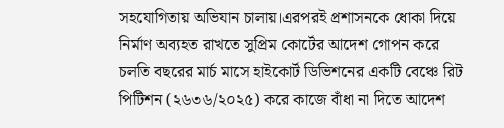সহযোগিতায় অভিযান চালায়।এরপরই প্রশাসনকে ধোকা দিয়ে নির্মাণ অব্যহত রাখতে সুপ্রিম কোর্টের আদেশ গোপন করে চলতি বছরের মার্চ মাসে হাইকোর্ট ডিভিশনের একটি বেঞ্চে রিট পিটিশন (২৬৩৬/২০২৫) করে কাজে বাঁধা না দিতে আদেশ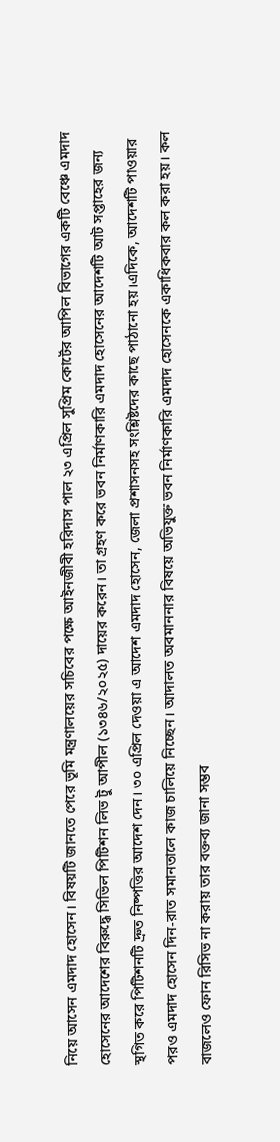নিয়ে আসেন এমদাদ হোসেন। বিষয়টি জানতে পেরে ভূমি মন্ত্রণালয়ের সচিবের পক্ষে আইনজীবী হরিদাস পাল ২৩ এপ্রিল সুপ্রিম কোর্টের আপিল বিভাগের একটি বেঞ্চে এমদাদ হোসেনের আদেশের বিরুদ্ধে সিভিল পিটিশন লিভ টু আপীল (১৩৪৬/২০২৫) দায়ের করেন। তা গ্রহণ করে ভবন নির্মাণকারি এমদাদ হোসেনের আদেশটি আট সপ্তাহের জন্য স্থগিত করে পিটিশনটি দ্রুত নিষ্পত্তির আদেশ দেন। ৩০ এপ্রিল দেওয়া এ আদেশ এমদাদ হোসেন, জেলা প্রশাসনসহ সংশ্লিষ্টদের কাছে পাঠানো হয়।এদিকে, আদেশটি পাওয়ার পরও এমদাদ হোসেন দিন-রাত সমানতালে কাজ চালিয়ে নিচ্ছেন। আদালত অবমাননার বিষয়ে অভিযুক্ত ভবন নির্মাণকারি এমদাদ হোসেনকে একাধিকবার কল করা হয়। কল বাজলেও ফোন রিসিভ না করায় তার বক্তব্য জানা সম্ভব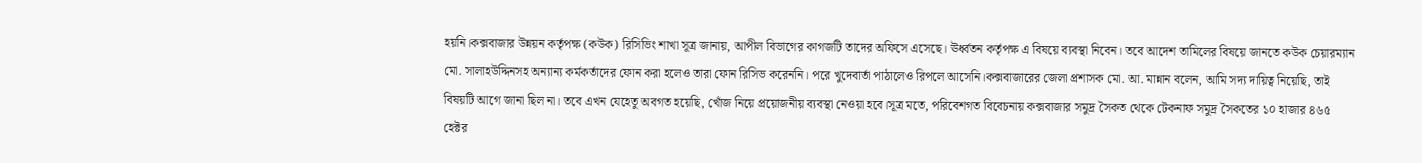হয়নি।কক্সবাজার উন্নয়ন কর্তৃপক্ষ (কউক) রিসিভিং শাখা সূত্র জানায়, আপীল বিভাগের কাগজটি তাদের অফিসে এসেছে। ঊর্ধ্বতন কর্তৃপক্ষ এ বিষয়ে ব্যবস্থা নিবেন। তবে আদেশ তামিলের বিষয়ে জানতে কউক চেয়ারম্যান মো. সালাহউদ্দিনসহ অন্যান্য কর্মকর্তাদের ফোন করা হলেও তারা ফোন রিসিভ করেননি। পরে খুদেবার্তা পাঠালেও রিপলে আসেনি।কক্সবাজারের জেলা প্রশাসক মো. আ. মান্নান বলেন, আমি সদ্য দায়িত্ব নিয়েছি, তাই বিষয়টি আগে জানা ছিল না। তবে এখন যেহেতু অবগত হয়েছি, খোঁজ নিয়ে প্রয়োজনীয় ব্যবস্থা নেওয়া হবে।সূত্র মতে, পরিবেশগত বিবেচনায় কক্সবাজার সমুদ্র সৈকত থেকে টেকনাফ সমুদ্র সৈকতের ১০ হাজার ৪৬৫ হেক্টর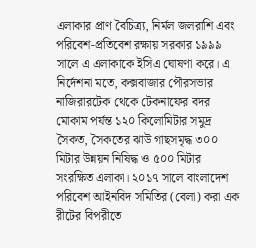এলাকার প্রাণ বৈচিত্র্য, নির্মল জলরাশি এবং পরিবেশ-প্রতিবেশ রক্ষায় সরকার ১৯৯৯ সালে এ এলাকাকে ইসিএ ঘোষণা করে। এ নির্দেশনা মতে, কক্সবাজার পৌরসভার নাজিরারটেক থেকে টেকনাফের বদর মোকাম পর্যন্ত ১২০ কিলোমিটার সমুদ্র সৈকত, সৈকতের ঝাউ গাছসমৃদ্ধ ৩০০ মিটার উন্নয়ন নিষিদ্ধ ও ৫০০ মিটার সংরক্ষিত এলাকা। ২০১৭ সালে বাংলাদেশ পরিবেশ আইনবিদ সমিতির (বেলা) করা এক রীটের বিপরীতে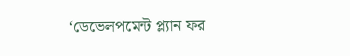‘ডেভেলপমেন্ট প্ল্যান ফর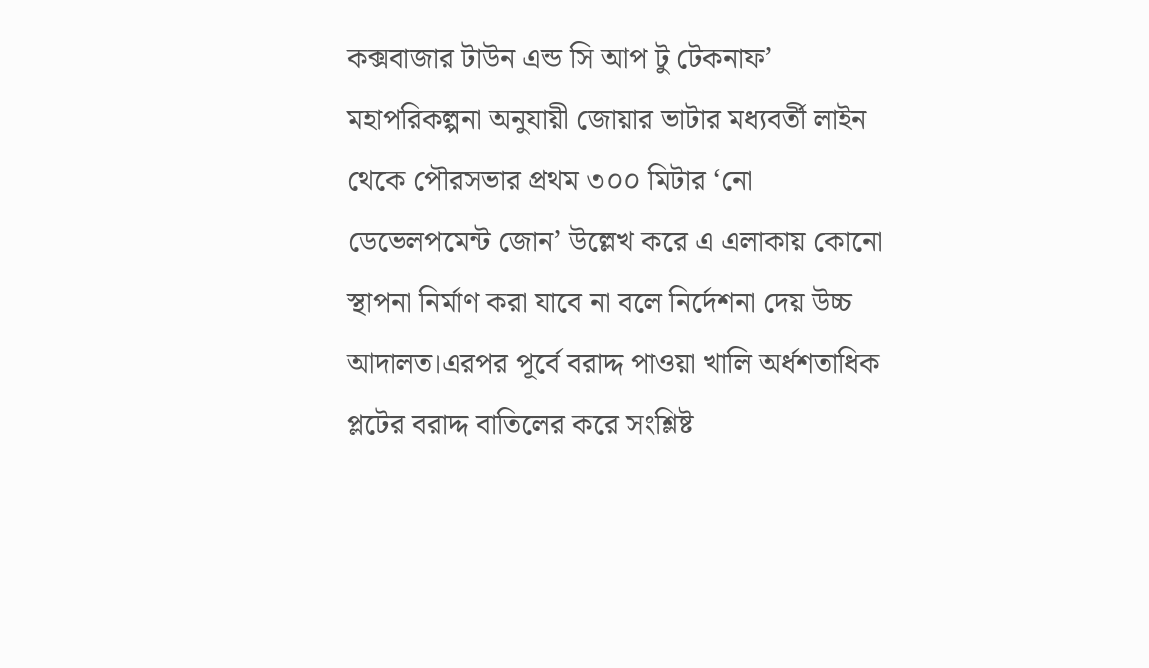কক্সবাজার টাউন এন্ড সি আপ টু টেকনাফ’ মহাপরিকল্পনা অনুযায়ী জোয়ার ভাটার মধ্যবর্তী লাইন থেকে পৌরসভার প্রথম ৩০০ মিটার ‘নো ডেভেলপমেন্ট জোন’ উল্লেখ করে এ এলাকায় কোনো স্থাপনা নির্মাণ করা যাবে না বলে নির্দেশনা দেয় উচ্চ আদালত।এরপর পূর্বে বরাদ্দ পাওয়া খালি অর্ধশতাধিক প্লটের বরাদ্দ বাতিলের করে সংশ্লিষ্ট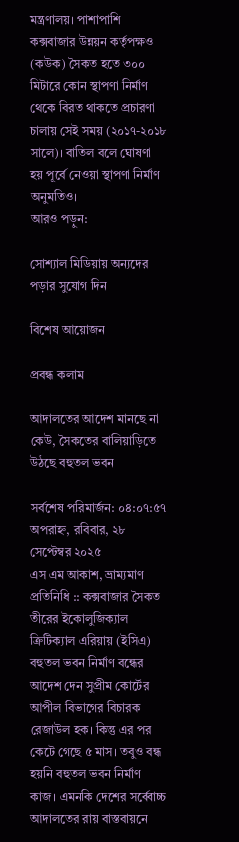মন্ত্রণালয়। পাশাপাশি কক্সবাজার উন্নয়ন কর্তৃপক্ষও (কউক) সৈকত হতে ৩০০ মিটারে কোন স্থাপণা নির্মাণ থেকে বিরত থাকতে প্রচারণা চালায় সেই সময় (২০১৭-২০১৮ সালে)। বাতিল বলে ঘোষণা হয় পূর্বে নেওয়া স্থাপণা নির্মাণ অনুমতিও।
আরও পড়ুন:

সোশ্যাল মিডিয়ায় অন্যদের পড়ার সুযোগ দিন

বিশেষ আয়োজন

প্রবন্ধ কলাম

আদালতের আদেশ মানছে না কেউ, সৈকতের বালিয়াড়িতে উঠছে বহুতল ভবন

সর্বশেষ পরিমার্জন: ০৪:০৭:৫৭ অপরাহ্ন, রবিবার, ২৮ সেপ্টেম্বর ২০২৫
এস এম আকাশ, ভ্রাম্যমাণ প্রতিনিধি :: কক্সবাজার সৈকত তীরের ইকোলুজিক্যাল ক্রিটিক্যাল এরিয়ায় (ইসিএ) বহুতল ভবন নির্মাণ বন্ধের আদেশ দেন সুপ্রীম কোর্টের আপীল বিভাগের বিচারক রেজাউল হক। কিন্তু এর পর কেটে গেছে ৫ মাস। তবুও বন্ধ হয়নি বহুতল ভবন নির্মাণ কাজ। এমনকি দেশের সর্ব্বোচ্চ আদালতের রায় বাস্তবায়নে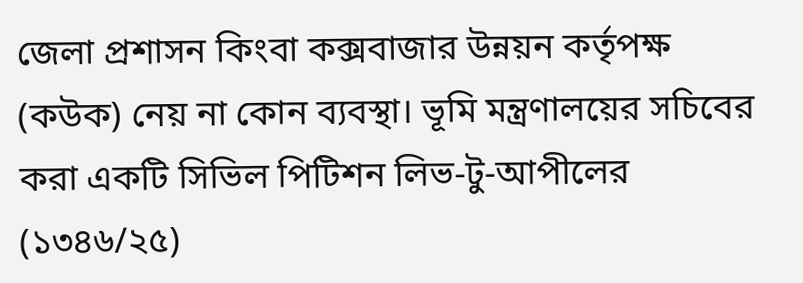জেলা প্রশাসন কিংবা কক্সবাজার উন্নয়ন কর্তৃপক্ষ (কউক) নেয় না কোন ব্যবস্থা। ভূমি মন্ত্রণালয়ের সচিবের করা একটি সিভিল পিটিশন লিভ-টু-আপীলের (১৩৪৬/২৫)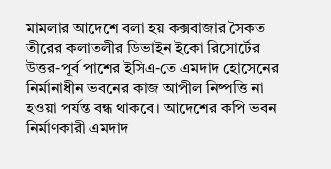মামলার আদেশে বলা হয় কক্সবাজার সৈকত তীরের কলাতলীর ডিভাইন ইকো রিসোর্টের উত্তর-পূর্ব পাশের ইসিএ-তে এমদাদ হোসেনের নির্মানাধীন ভবনের কাজ আপীল নিষ্পত্তি না হওয়া পর্যন্ত বন্ধ থাকবে। আদেশের কপি ভবন নির্মাণকারী এমদাদ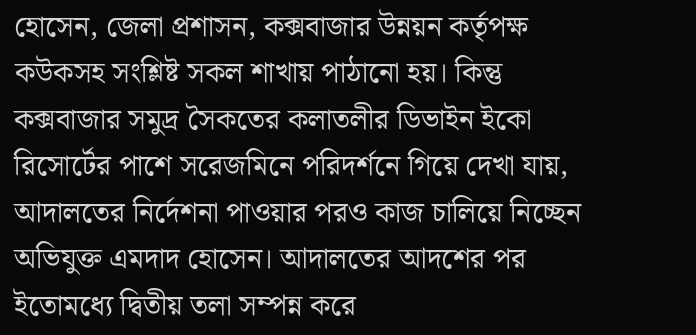হোসেন, জেলা প্রশাসন, কক্সবাজার উন্নয়ন কর্তৃপক্ষ কউকসহ সংশ্লিষ্ট সকল শাখায় পাঠানো হয়। কিন্তু কক্সবাজার সমুদ্র সৈকতের কলাতলীর ডিভাইন ইকো রিসোর্টের পাশে সরেজমিনে পরিদর্শনে গিয়ে দেখা যায়, আদালতের নির্দেশনা পাওয়ার পরও কাজ চালিয়ে নিচ্ছেন অভিযুক্ত এমদাদ হোসেন। আদালতের আদশের পর ইতোমধ্যে দ্বিতীয় তলা সম্পন্ন করে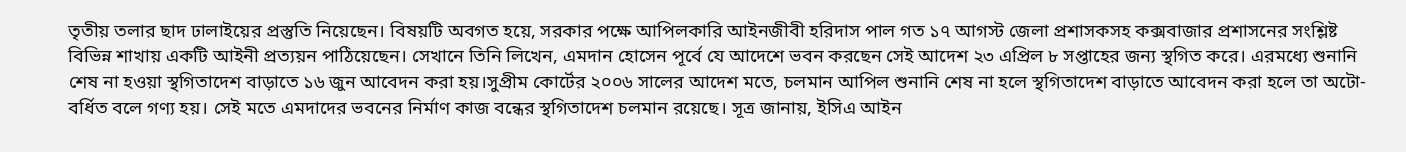তৃতীয় তলার ছাদ ঢালাইয়ের প্রস্তুতি নিয়েছেন। বিষয়টি অবগত হয়ে, সরকার পক্ষে আপিলকারি আইনজীবী হরিদাস পাল গত ১৭ আগস্ট জেলা প্রশাসকসহ কক্সবাজার প্রশাসনের সংশ্লিষ্ট বিভিন্ন শাখায় একটি আইনী প্রত্যয়ন পাঠিয়েছেন। সেখানে তিনি লিখেন, এমদান হোসেন পূর্বে যে আদেশে ভবন করছেন সেই আদেশ ২৩ এপ্রিল ৮ সপ্তাহের জন্য স্থগিত করে। এরমধ্যে শুনানি শেষ না হওয়া স্থগিতাদেশ বাড়াতে ১৬ জুন আবেদন করা হয়।সুপ্রীম কোর্টের ২০০৬ সালের আদেশ মতে, চলমান আপিল শুনানি শেষ না হলে স্থগিতাদেশ বাড়াতে আবেদন করা হলে তা অটো-বর্ধিত বলে গণ্য হয়। সেই মতে এমদাদের ভবনের নির্মাণ কাজ বন্ধের স্থগিতাদেশ চলমান রয়েছে। সূত্র জানায়, ইসিএ আইন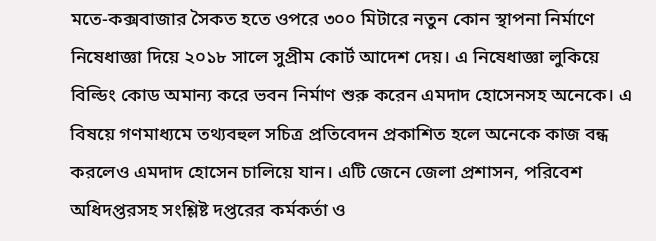মতে-কক্সবাজার সৈকত হতে ওপরে ৩০০ মিটারে নতুন কোন স্থাপনা নির্মাণে নিষেধাজ্ঞা দিয়ে ২০১৮ সালে সুপ্রীম কোর্ট আদেশ দেয়। এ নিষেধাজ্ঞা লুকিয়ে বিল্ডিং কোড অমান্য করে ভবন নির্মাণ শুরু করেন এমদাদ হোসেনসহ অনেকে। এ বিষয়ে গণমাধ্যমে তথ্যবহুল সচিত্র প্রতিবেদন প্রকাশিত হলে অনেকে কাজ বন্ধ করলেও এমদাদ হোসেন চালিয়ে যান। এটি জেনে জেলা প্রশাসন, পরিবেশ অধিদপ্তরসহ সংশ্লিষ্ট দপ্তরের কর্মকর্তা ও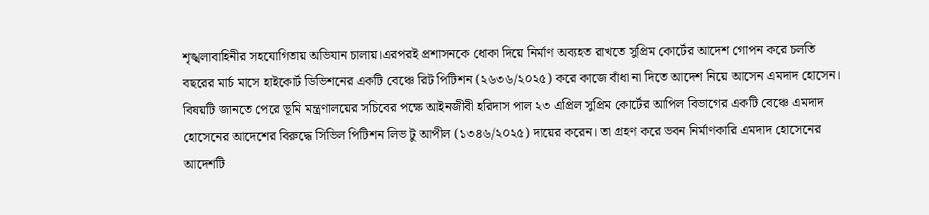শৃঙ্খলাবাহিনীর সহযোগিতায় অভিযান চালায়।এরপরই প্রশাসনকে ধোকা দিয়ে নির্মাণ অব্যহত রাখতে সুপ্রিম কোর্টের আদেশ গোপন করে চলতি বছরের মার্চ মাসে হাইকোর্ট ডিভিশনের একটি বেঞ্চে রিট পিটিশন (২৬৩৬/২০২৫) করে কাজে বাঁধা না দিতে আদেশ নিয়ে আসেন এমদাদ হোসেন। বিষয়টি জানতে পেরে ভূমি মন্ত্রণালয়ের সচিবের পক্ষে আইনজীবী হরিদাস পাল ২৩ এপ্রিল সুপ্রিম কোর্টের আপিল বিভাগের একটি বেঞ্চে এমদাদ হোসেনের আদেশের বিরুদ্ধে সিভিল পিটিশন লিভ টু আপীল (১৩৪৬/২০২৫) দায়ের করেন। তা গ্রহণ করে ভবন নির্মাণকারি এমদাদ হোসেনের আদেশটি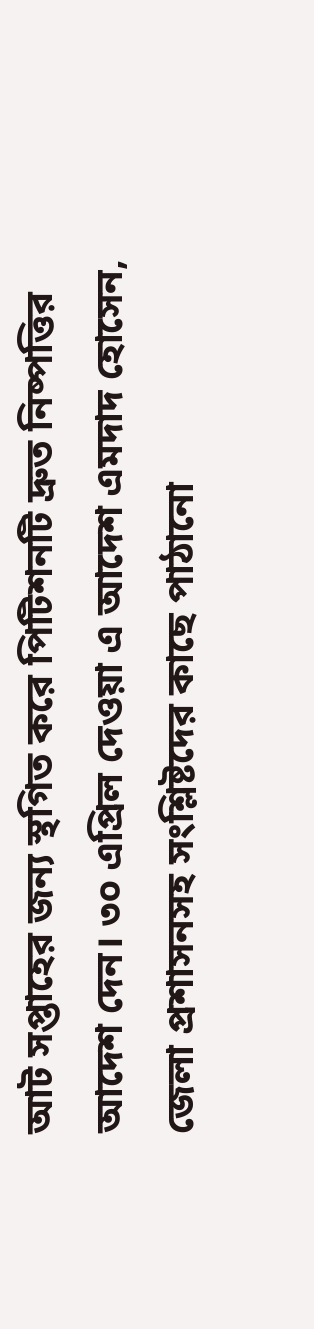আট সপ্তাহের জন্য স্থগিত করে পিটিশনটি দ্রুত নিষ্পত্তির আদেশ দেন। ৩০ এপ্রিল দেওয়া এ আদেশ এমদাদ হোসেন, জেলা প্রশাসনসহ সংশ্লিষ্টদের কাছে পাঠানো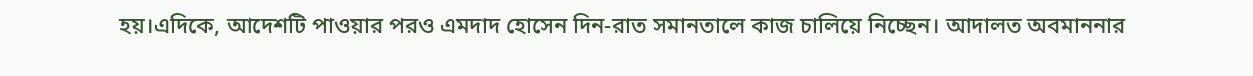হয়।এদিকে, আদেশটি পাওয়ার পরও এমদাদ হোসেন দিন-রাত সমানতালে কাজ চালিয়ে নিচ্ছেন। আদালত অবমাননার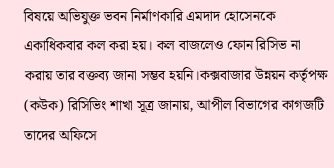বিষয়ে অভিযুক্ত ভবন নির্মাণকারি এমদাদ হোসেনকে একাধিকবার কল করা হয়। কল বাজলেও ফোন রিসিভ না করায় তার বক্তব্য জানা সম্ভব হয়নি।কক্সবাজার উন্নয়ন কর্তৃপক্ষ (কউক) রিসিভিং শাখা সূত্র জানায়, আপীল বিভাগের কাগজটি তাদের অফিসে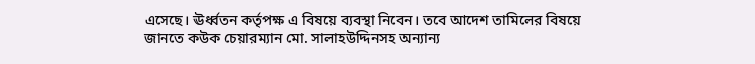এসেছে। ঊর্ধ্বতন কর্তৃপক্ষ এ বিষয়ে ব্যবস্থা নিবেন। তবে আদেশ তামিলের বিষয়ে জানতে কউক চেয়ারম্যান মো. সালাহউদ্দিনসহ অন্যান্য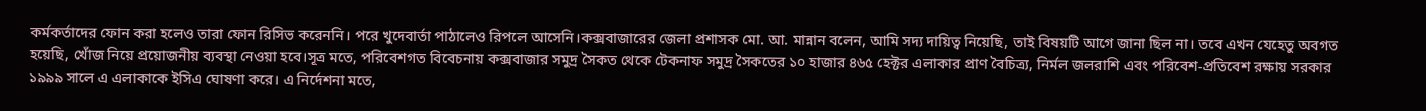কর্মকর্তাদের ফোন করা হলেও তারা ফোন রিসিভ করেননি। পরে খুদেবার্তা পাঠালেও রিপলে আসেনি।কক্সবাজারের জেলা প্রশাসক মো. আ. মান্নান বলেন, আমি সদ্য দায়িত্ব নিয়েছি, তাই বিষয়টি আগে জানা ছিল না। তবে এখন যেহেতু অবগত হয়েছি, খোঁজ নিয়ে প্রয়োজনীয় ব্যবস্থা নেওয়া হবে।সূত্র মতে, পরিবেশগত বিবেচনায় কক্সবাজার সমুদ্র সৈকত থেকে টেকনাফ সমুদ্র সৈকতের ১০ হাজার ৪৬৫ হেক্টর এলাকার প্রাণ বৈচিত্র্য, নির্মল জলরাশি এবং পরিবেশ-প্রতিবেশ রক্ষায় সরকার ১৯৯৯ সালে এ এলাকাকে ইসিএ ঘোষণা করে। এ নির্দেশনা মতে,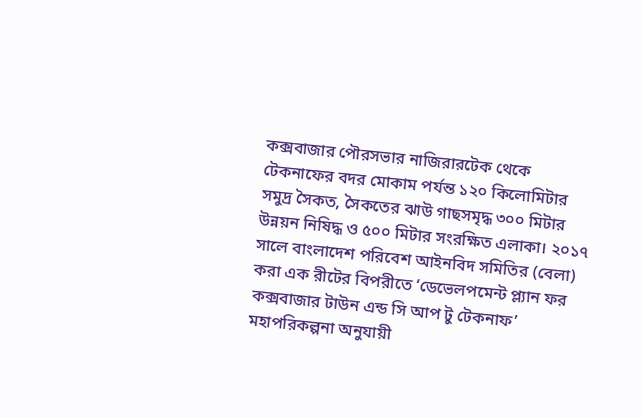কক্সবাজার পৌরসভার নাজিরারটেক থেকে টেকনাফের বদর মোকাম পর্যন্ত ১২০ কিলোমিটার সমুদ্র সৈকত, সৈকতের ঝাউ গাছসমৃদ্ধ ৩০০ মিটার উন্নয়ন নিষিদ্ধ ও ৫০০ মিটার সংরক্ষিত এলাকা। ২০১৭ সালে বাংলাদেশ পরিবেশ আইনবিদ সমিতির (বেলা) করা এক রীটের বিপরীতে ‘ডেভেলপমেন্ট প্ল্যান ফর কক্সবাজার টাউন এন্ড সি আপ টু টেকনাফ’ মহাপরিকল্পনা অনুযায়ী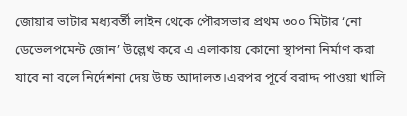জোয়ার ভাটার মধ্যবর্তী লাইন থেকে পৌরসভার প্রথম ৩০০ মিটার ‘নো ডেভেলপমেন্ট জোন’ উল্লেখ করে এ এলাকায় কোনো স্থাপনা নির্মাণ করা যাবে না বলে নির্দেশনা দেয় উচ্চ আদালত।এরপর পূর্বে বরাদ্দ পাওয়া খালি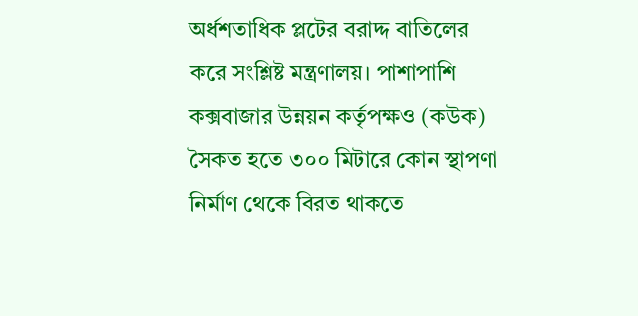অর্ধশতাধিক প্লটের বরাদ্দ বাতিলের করে সংশ্লিষ্ট মন্ত্রণালয়। পাশাপাশি কক্সবাজার উন্নয়ন কর্তৃপক্ষও (কউক) সৈকত হতে ৩০০ মিটারে কোন স্থাপণা নির্মাণ থেকে বিরত থাকতে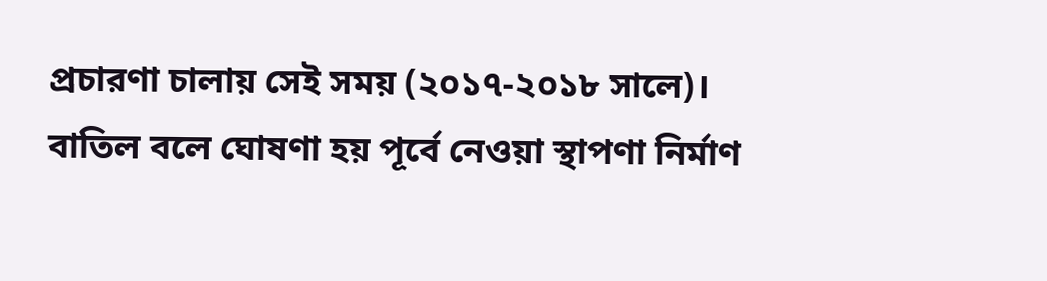প্রচারণা চালায় সেই সময় (২০১৭-২০১৮ সালে)। বাতিল বলে ঘোষণা হয় পূর্বে নেওয়া স্থাপণা নির্মাণ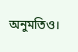অনুমতিও।